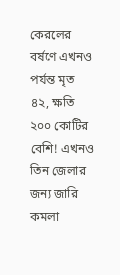কেরলের বর্ষণে এখনও পর্যন্ত মৃত ৪২, ক্ষতি ২০০ কোটির বেশি! এখনও তিন জেলার জন্য জারি কমলা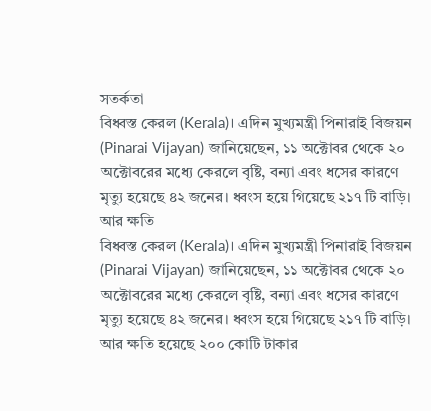সতর্কতা
বিধ্বস্ত কেরল (Kerala)। এদিন মুখ্যমন্ত্রী পিনারাই বিজয়ন (Pinarai Vijayan) জানিয়েছেন, ১১ অক্টোবর থেকে ২০ অক্টোবরের মধ্যে কেরলে বৃষ্টি, বন্যা এবং ধসের কারণে মৃত্যু হয়েছে ৪২ জনের। ধ্বংস হয়ে গিয়েছে ২১৭ টি বাড়ি। আর ক্ষতি
বিধ্বস্ত কেরল (Kerala)। এদিন মুখ্যমন্ত্রী পিনারাই বিজয়ন (Pinarai Vijayan) জানিয়েছেন, ১১ অক্টোবর থেকে ২০ অক্টোবরের মধ্যে কেরলে বৃষ্টি, বন্যা এবং ধসের কারণে মৃত্যু হয়েছে ৪২ জনের। ধ্বংস হয়ে গিয়েছে ২১৭ টি বাড়ি। আর ক্ষতি হয়েছে ২০০ কোটি টাকার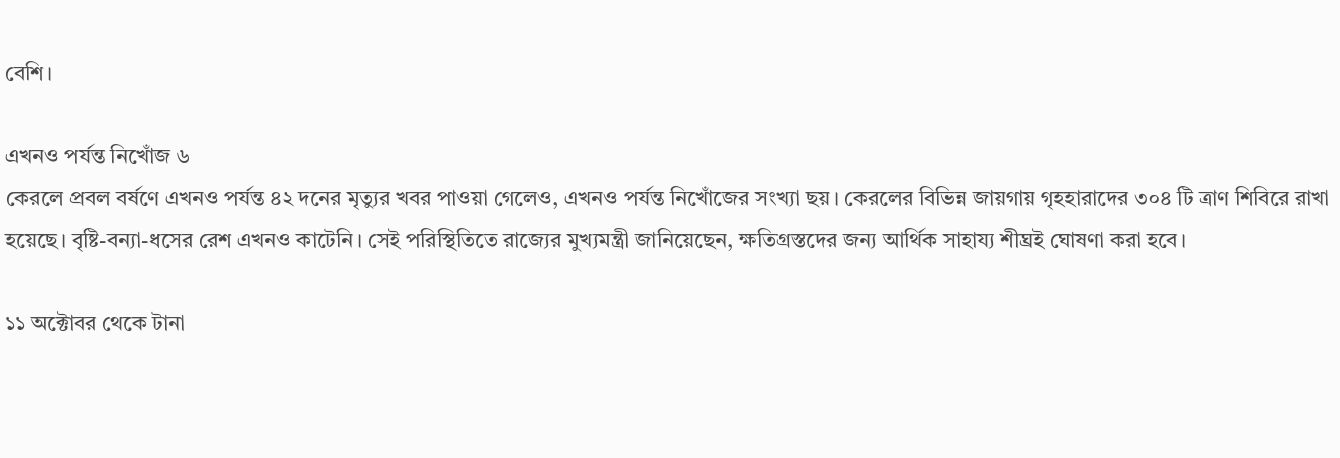বেশি।

এখনও পর্যন্ত নিখোঁজ ৬
কেরলে প্রবল বর্ষণে এখনও পর্যন্ত ৪২ দনের মৃত্যুর খবর পাওয়া গেলেও, এখনও পর্যন্ত নিখোঁজের সংখ্যা ছয়। কেরলের বিভিন্ন জায়গায় গৃহহারাদের ৩০৪ টি ত্রাণ শিবিরে রাখা হয়েছে। বৃষ্টি-বন্যা-ধসের রেশ এখনও কাটেনি। সেই পরিস্থিতিতে রাজ্যের মুখ্যমন্ত্রী জানিয়েছেন, ক্ষতিগ্রস্তদের জন্য আর্থিক সাহায্য শীঘ্রই ঘোষণা করা হবে।

১১ অক্টোবর থেকে টানা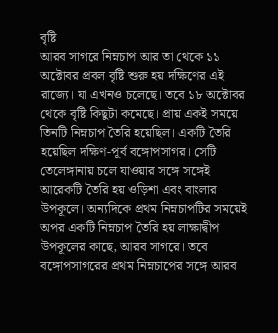বৃষ্টি
আরব সাগরে নিম্নচাপ আর তা থেকে ১১ অক্টোবর প্রবল বৃষ্টি শুরু হয় দক্ষিণের এই রাজ্যে। যা এখনও চলেছে। তবে ১৮ অক্টোবর থেকে বৃষ্টি কিছুটা কমেছে। প্রায় একই সময়ে তিনটি নিম্নচাপ তৈরি হয়েছিল। একটি তৈরি হয়েছিল দক্ষিণ-পূর্ব বঙ্গোপসাগর। সেটি তেলেঙ্গানায় চলে যাওয়ার সঙ্গে সঙ্গেই আরেকটি তৈরি হয় ওড়িশা এবং বাংলার উপকূলে। অন্যদিকে প্রথম নিম্নচাপটির সময়েই অপর একটি নিম্নচাপ তৈরি হয় লাক্ষাদ্বীপ উপকূলের কাছে, আরব সাগরে। তবে বঙ্গোপসাগরের প্রথম নিম্নচাপের সঙ্গে আরব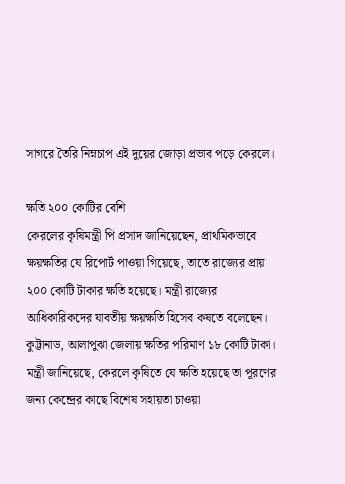সাগরে তৈরি নিম্নচাপ এই দুয়ের জোড়া প্রভাব পড়ে কেরলে।

ক্ষতি ২০০ কোটির বেশি
কেরলের কৃষিমন্ত্রী পি প্রসাদ জানিয়েছেন, প্রাথমিকভাবে ক্ষয়ক্ষতির যে রিপোর্ট পাওয়া গিয়েছে, তাতে রাজ্যের প্রায় ২০০ কোটি টাকার ক্ষতি হয়েছে। মন্ত্রী রাজ্যের আধিকারিকদের যাবতীয় ক্ষয়ক্ষতি হিসেব কষতে বলেছেন। কুট্টানাড, আলাপুঝা জেলায় ক্ষতির পরিমাণ ১৮ কোটি টাকা। মন্ত্রী জানিয়েছে, কেরলে কৃষিতে যে ক্ষতি হয়েছে তা পূরণের জন্য কেন্দ্রের কাছে বিশেষ সহায়তা চাওয়া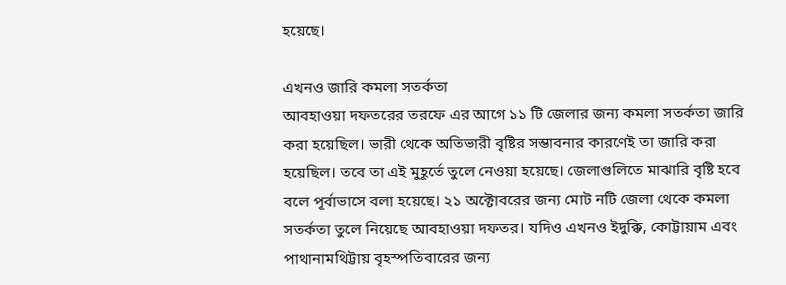হয়েছে।

এখনও জারি কমলা সতর্কতা
আবহাওয়া দফতরের তরফে এর আগে ১১ টি জেলার জন্য কমলা সতর্কতা জারি করা হয়েছিল। ভারী থেকে অতিভারী বৃষ্টির সম্ভাবনার কারণেই তা জারি করা হয়েছিল। তবে তা এই মুহূর্তে তুলে নেওয়া হয়েছে। জেলাগুলিতে মাঝারি বৃষ্টি হবে বলে পূর্বাভাসে বলা হয়েছে। ২১ অক্টোবরের জন্য মোট নটি জেলা থেকে কমলা সতর্কতা তুলে নিয়েছে আবহাওয়া দফতর। যদিও এখনও ইদুক্কি, কোট্টায়াম এবং পাথানামথিট্টায় বৃহস্পতিবারের জন্য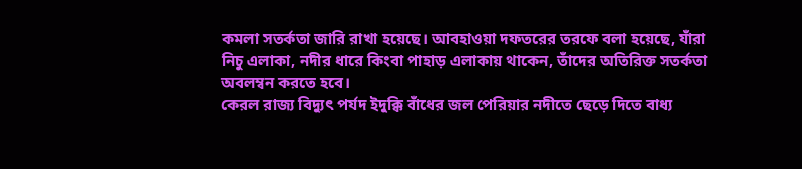কমলা সতর্কতা জারি রাখা হয়েছে। আবহাওয়া দফতরের তরফে বলা হয়েছে, যাঁরা নিচু এলাকা, নদীর ধারে কিংবা পাহাড় এলাকায় থাকেন, তাঁদের অতিরিক্ত সতর্কতা অবলম্বন করতে হবে।
কেরল রাজ্য বিদ্যুৎ পর্যদ ইদুক্কি বাঁধের জল পেরিয়ার নদীতে ছেড়ে দিতে বাধ্য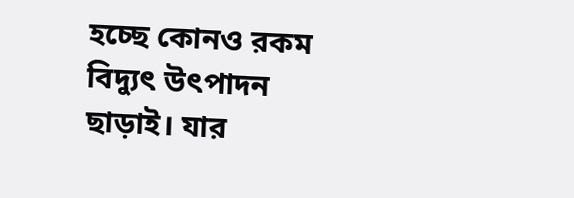হচ্ছে কোনও রকম বিদ্যুৎ উৎপাদন ছাড়াই। যার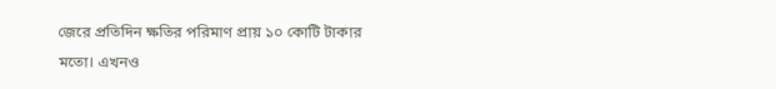জেরে প্রতিদিন ক্ষতির পরিমাণ প্রায় ১০ কোটি টাকার মতো। এখনও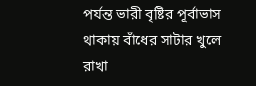পর্যন্ত ভারী বৃষ্টির পূর্বাভাস থাকায় বাঁধের সাটার খুলে রাখা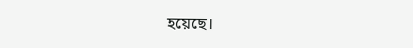হয়েছে।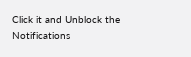Click it and Unblock the Notifications